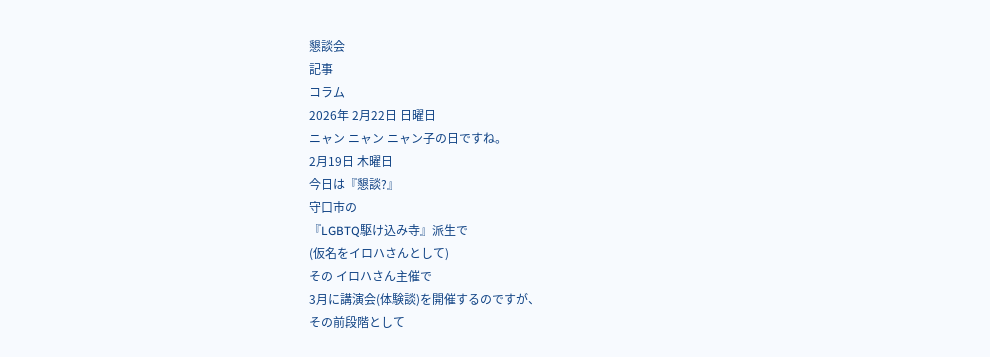懇談会
記事
コラム
2026年 2月22日 日曜日
ニャン ニャン ニャン子の日ですね。
2月19日 木曜日
今日は『懇談?』
守口市の
『LGBTQ駆け込み寺』派生で
(仮名をイロハさんとして)
その イロハさん主催で
3月に講演会(体験談)を開催するのですが、
その前段階として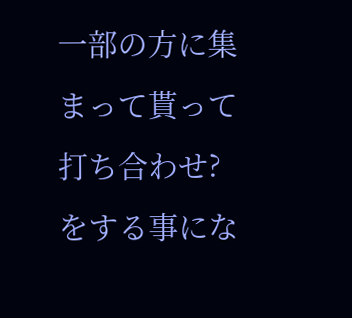一部の方に集まって貰って
打ち合わせ? をする事にな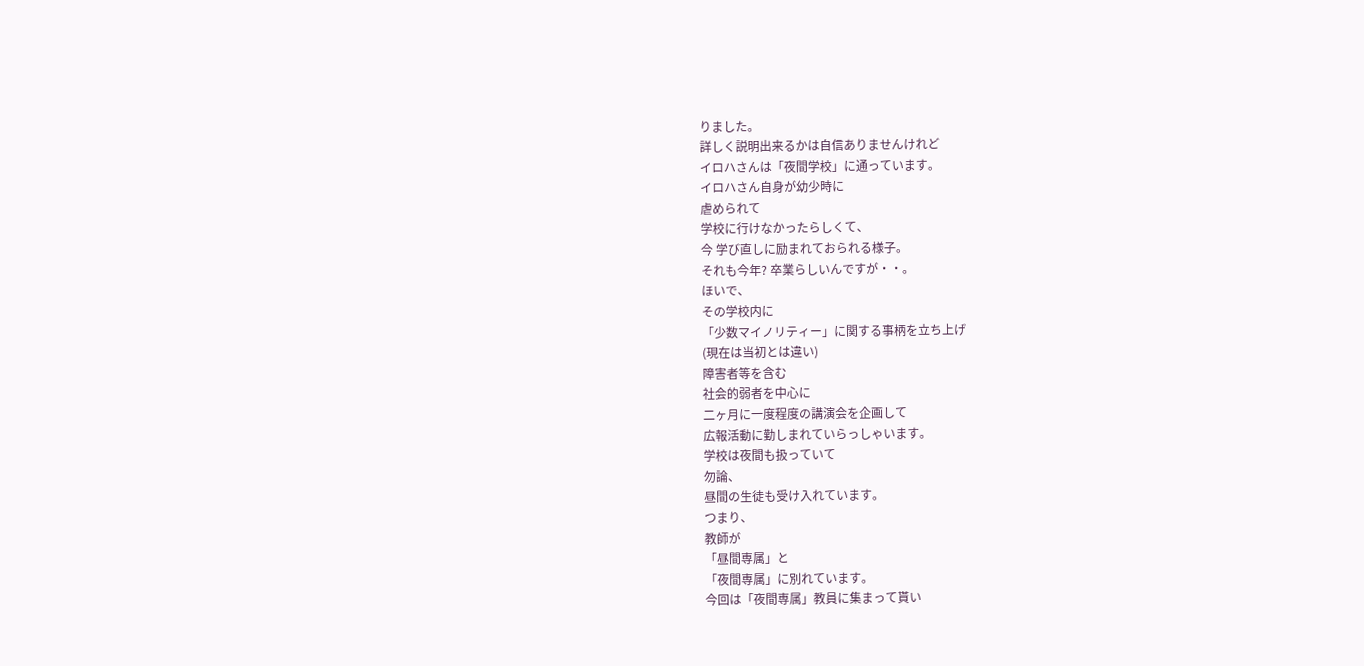りました。
詳しく説明出来るかは自信ありませんけれど
イロハさんは「夜間学校」に通っています。
イロハさん自身が幼少時に
虐められて
学校に行けなかったらしくて、
今 学び直しに励まれておられる様子。
それも今年? 卒業らしいんですが・・。
ほいで、
その学校内に
「少数マイノリティー」に関する事柄を立ち上げ
(現在は当初とは違い)
障害者等を含む
社会的弱者を中心に
二ヶ月に一度程度の講演会を企画して
広報活動に勤しまれていらっしゃいます。
学校は夜間も扱っていて
勿論、
昼間の生徒も受け入れています。
つまり、
教師が
「昼間専属」と
「夜間専属」に別れています。
今回は「夜間専属」教員に集まって貰い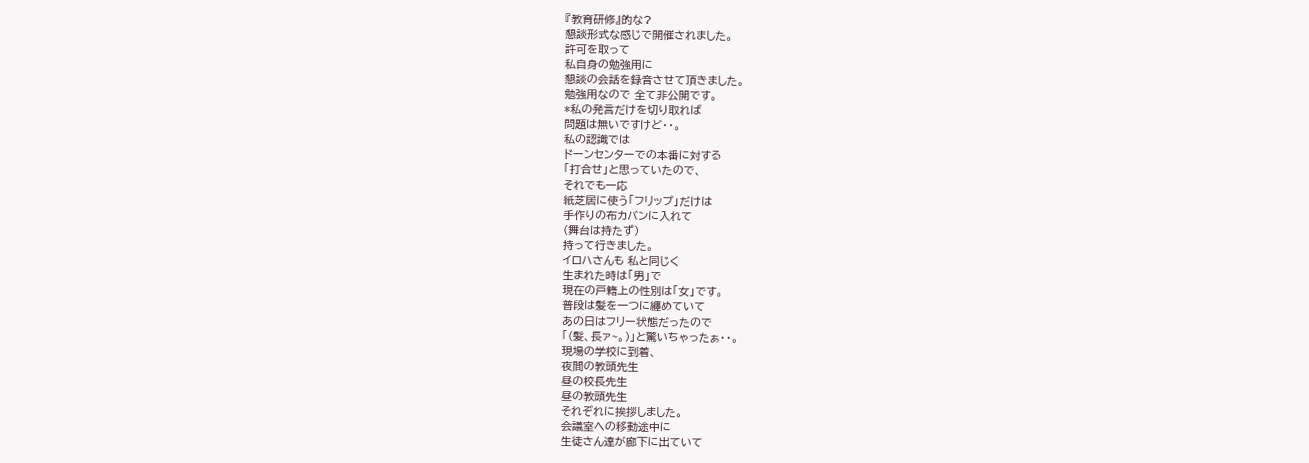『教育研修』的な?
懇談形式な感じで開催されました。
許可を取って
私自身の勉強用に
懇談の会話を録音させて頂きました。
勉強用なので 全て非公開です。
*私の発言だけを切り取れば
問題は無いですけど・・。
私の認識では
ドーンセンターでの本番に対する
「打合せ」と思っていたので、
それでも一応
紙芝居に使う「フリップ」だけは
手作りの布カバンに入れて
(舞台は持たず)
持って行きました。
イロハさんも 私と同じく
生まれた時は「男」で
現在の戸籍上の性別は「女」です。
普段は髪を一つに纏めていて
あの日はフリー状態だったので
「(髪、長ァ~。)」と驚いちゃったぁ・・。
現場の学校に到着、
夜間の教頭先生
昼の校長先生
昼の教頭先生
それぞれに挨拶しました。
会議室への移動途中に
生徒さん達が廊下に出ていて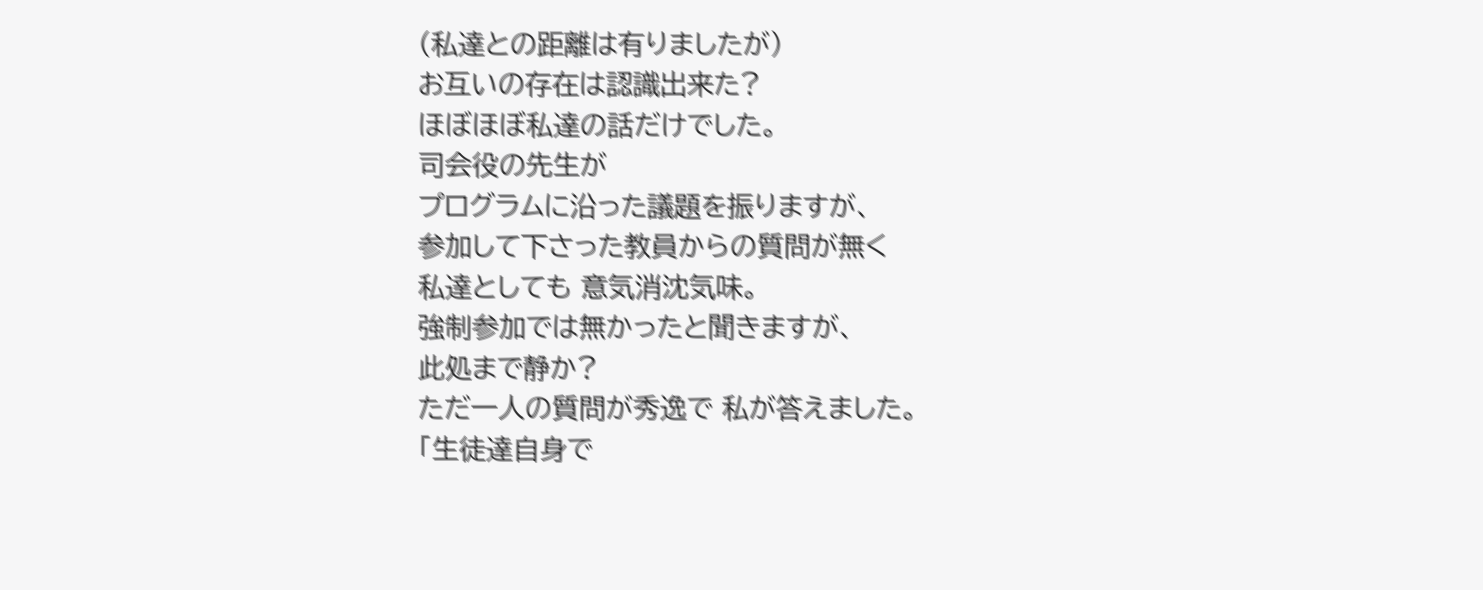(私達との距離は有りましたが)
お互いの存在は認識出来た?
ほぼほぼ私達の話だけでした。
司会役の先生が
プログラムに沿った議題を振りますが、
参加して下さった教員からの質問が無く
私達としても 意気消沈気味。
強制参加では無かったと聞きますが、
此処まで静か?
ただ一人の質問が秀逸で 私が答えました。
「生徒達自身で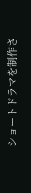ショートドラマを制作さ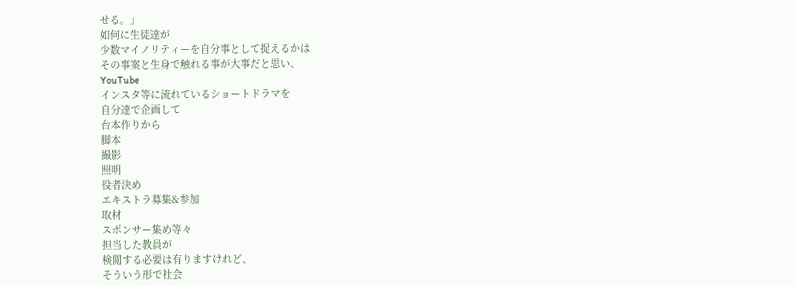せる。」
如何に生徒達が
少数マイノリティーを自分事として捉えるかは
その事案と生身で触れる事が大事だと思い、
YouTube
インスタ等に流れているショートドラマを
自分達で企画して
台本作りから
脚本
撮影
照明
役者決め
エキストラ募集&参加
取材
スポンサー集め等々
担当した教員が
検閲する必要は有りますけれど、
そういう形で社会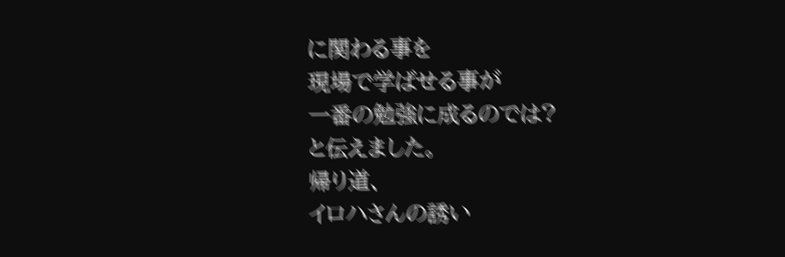に関わる事を
現場で学ばせる事が
一番の勉強に成るのでは?
と伝えました。
帰り道、
イロハさんの誘い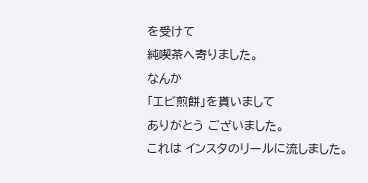を受けて
純喫茶へ寄りました。
なんか
「エビ煎餅」を貰いまして
ありがとう ございました。
これは インスタのリールに流しました。